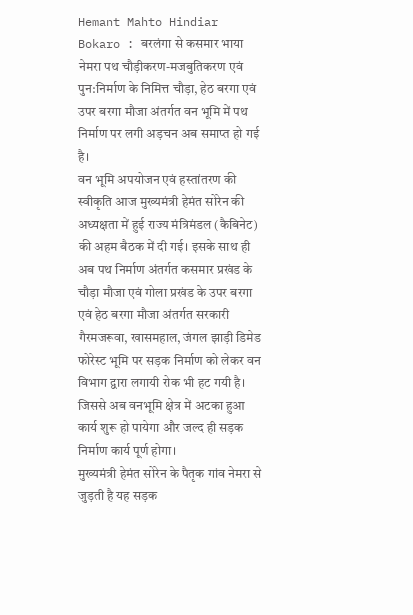Hemant Mahto Hindiar
Bokaro : बरलंगा से कसमार भाया नेमरा पथ चौड़ीकरण-मजबुतिकरण एवं पुन:निर्माण के निमित्त चौड़ा, हेठ बरगा एवं उपर बरगा मौजा अंतर्गत वन भूमि में पथ निर्माण पर लगी अड़चन अब समाप्त हो गई है।
वन भूमि अपयोजन एवं हस्तांतरण की स्वीकृति आज मुख्यमंत्री हेमंत सोरेन की अध्यक्षता में हुई राज्य मंत्रिमंडल (कैबिनेट) की अहम बैठक में दी गई। इसके साथ ही अब पथ निर्माण अंतर्गत कसमार प्रखंड के चौड़ा मौजा एवं गोला प्रखंड के उपर बरगा एवं हेठ बरगा मौजा अंतर्गत सरकारी गैरमजरूवा, खासमहाल, जंगल झाड़ी डिमेड फोरेस्ट भूमि पर सड़क निर्माण को लेकर वन विभाग द्वारा लगायी रोक भी हट गयी है। जिससे अब वनभूमि क्षेत्र में अटका हुआ कार्य शुरू हो पायेगा और जल्द ही सड़क निर्माण कार्य पूर्ण होगा।
मुख्यमंत्री हेमंत सोरेन के पैतृक गांव नेमरा से जुड़ती है यह सड़क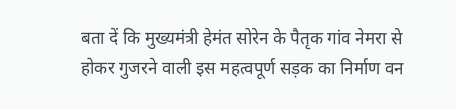बता दें कि मुख्यमंत्री हेमंत सोरेन के पैतृक गांव नेमरा से होकर गुजरने वाली इस महत्वपूर्ण सड़क का निर्माण वन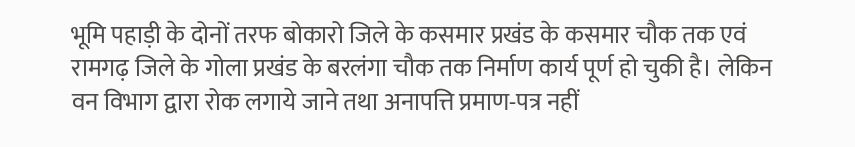भूमि पहाड़ी के दोनों तरफ बोकारो जिले के कसमार प्रखंड के कसमार चौक तक एवं रामगढ़ जिले के गोला प्रखंड के बरलंगा चौक तक निर्माण कार्य पूर्ण हो चुकी है। लेकिन वन विभाग द्वारा रोक लगाये जाने तथा अनापत्ति प्रमाण-पत्र नहीं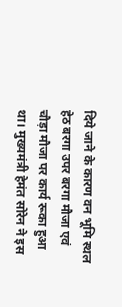दिये जाने के कारण वन भूमि स्थल हेठ बरगा उपर बरगा मौजा एवं चौड़ा मौजा पर कार्य रूका हुआ था। मुख्यमंत्री हेमंत सोरेन ने इस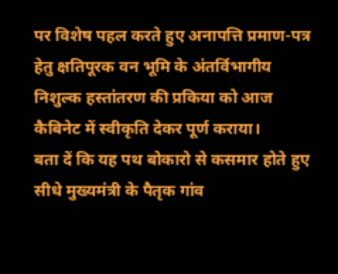पर विशेष पहल करते हुए अनापत्ति प्रमाण-पत्र हेतु क्षतिपूरक वन भूमि के अंतर्विभागीय निशुल्क हस्तांतरण की प्रकिया को आज कैबिनेट में स्वीकृति देकर पूर्ण कराया।
बता दें कि यह पथ बोकारो से कसमार होते हुए सीधे मुख्यमंत्री के पैतृक गांव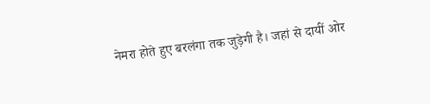नेमरा होते हुए बरलंगा तक जुड़ेगी है। जहां से दायीं ओर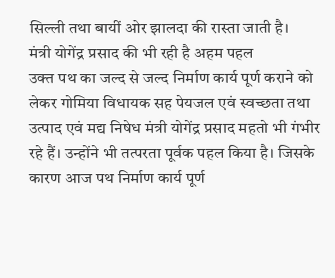सिल्ली तथा बायीं ओर झालदा की रास्ता जाती है।
मंत्री योगेंद्र प्रसाद की भी रही है अहम पहल
उक्त पथ का जल्द से जल्द निर्माण कार्य पूर्ण कराने को लेकर गोमिया विधायक सह पेयजल एवं स्वच्छता तथा उत्पाद एवं मद्य निषेध मंत्री योगेंद्र प्रसाद महतो भी गंभीर रहे हैं। उन्होंने भी तत्परता पूर्वक पहल किया है। जिसके कारण आज पथ निर्माण कार्य पूर्ण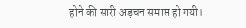होने की सारी अड़चन समाप्त हो गयी।